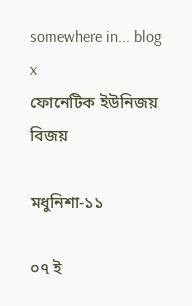somewhere in... blog
x
ফোনেটিক ইউনিজয় বিজয়

মধুনিশা-১১

০৭ ই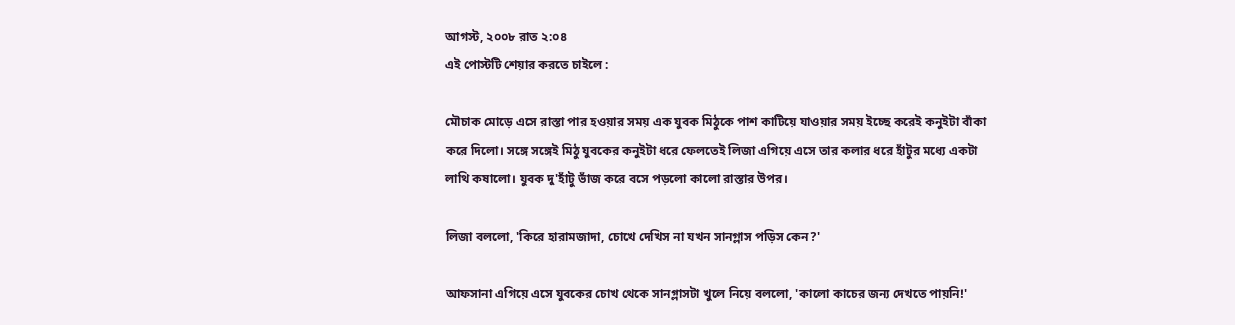আগস্ট, ২০০৮ রাত ২:০৪
এই পোস্টটি শেয়ার করতে চাইলে :

মৌচাক মোড়ে এসে রাস্তা পার হওয়ার সময় এক যুবক মিঠুকে পাশ কাটিয়ে যাওয়ার সময় ইচ্ছে করেই কনুইটা বাঁকা করে দিলো। সঙ্গে সঙ্গেই মিঠু যুবকের কনুইটা ধরে ফেলতেই লিজা এগিয়ে এসে তার কলার ধরে হাঁটুর মধ্যে একটা লাথি কষালো। যুবক দু'হাঁটু ভাঁজ করে বসে পড়লো কালো রাস্তার উপর।

লিজা বললো, 'কিরে হারামজাদা, চোখে দেখিস না যখন সানগ্লাস পড়িস কেন?'

আফসানা এগিয়ে এসে যুবকের চোখ থেকে সানগ্লাসটা খুলে নিয়ে বললো, 'কালো কাচের জন্য দেখতে পায়নি!'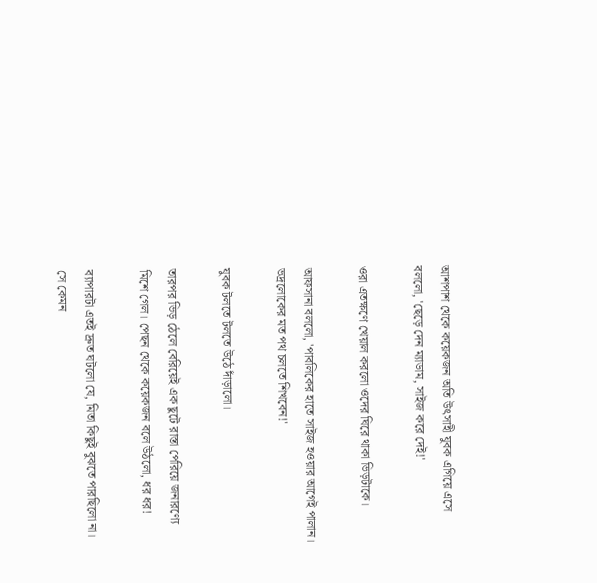আশপাশ থেকে কয়েকজন অতি উৎসাহী যুবক এগিয়ে এসে বললো, 'ছেড়ে দেন ম্যাডাম, সাইজ করে দেই!'

ওরা এতক্ষণে খেয়াল করলো ওদের ঘিরে থাকা ভিড়টাকে।

আফসানা বললো, 'পাবলিকের হাতে সাইজ হওয়ার আগেই পালান। ভদ্রলোকের মত পথ চলতে শিখবেন!'

যুবক টলতে টলতে উঠে দাঁড়ালো।

তারপর ভিড় ঠেলে বেরিয়েই এক ছুটে রাস্তা পেরিয়ে জনারণ্যে মিশে গেল। পেছন থেকে কয়েকজন বলে উঠলো, ধর ধর!

ব্যাপারটা এতই দ্রুত ঘটলো যে, মিতা কিছুই বুঝতে পারছিলো না। সে কেমন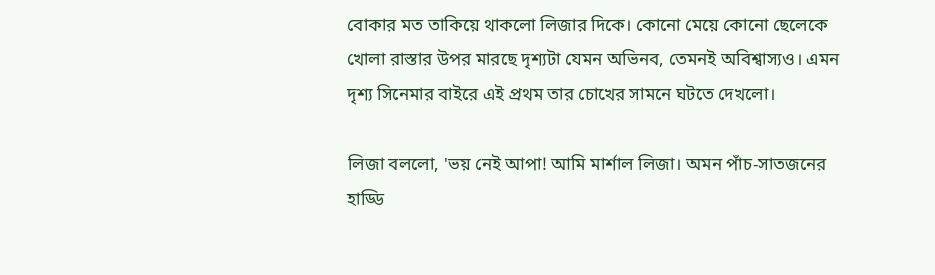বোকার মত তাকিয়ে থাকলো লিজার দিকে। কোনো মেয়ে কোনো ছেলেকে খোলা রাস্তার উপর মারছে দৃশ্যটা যেমন অভিনব, তেমনই অবিশ্বাস্যও। এমন দৃশ্য সিনেমার বাইরে এই প্রথম তার চোখের সামনে ঘটতে দেখলো।

লিজা বললো, 'ভয় নেই আপা! আমি মার্শাল লিজা। অমন পাঁচ-সাতজনের হাড্ডি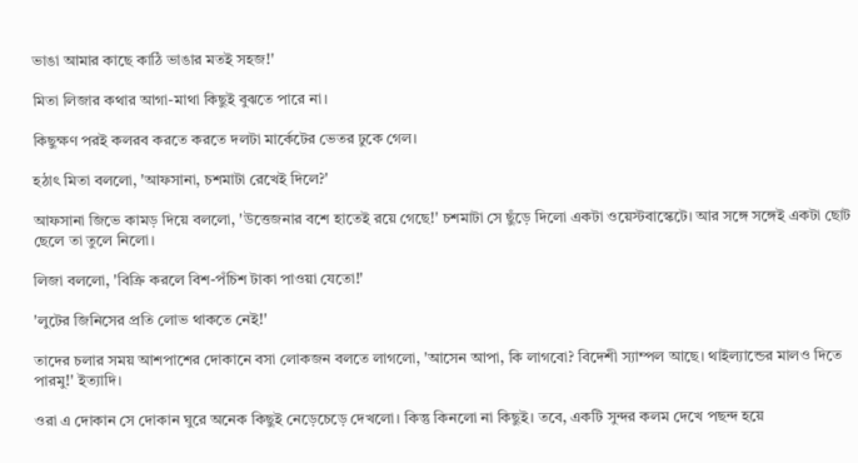ভাঙা আমার কাছে কাঠি ভাঙার মতই সহজ!'

মিতা লিজার কথার আগা-মাথা কিছুই বুঝতে পারে না।

কিছুক্ষণ পরই কলরব করতে করতে দলটা মার্কেটের ভেতর ঢুকে গেল।

হঠাৎ মিতা বললো, 'আফসানা, চশমাটা রেখেই দিলে?'

আফসানা জিভে কামড় দিয়ে বললো, 'উত্তেজনার বশে হাতেই রয়ে গেছে!' চশমাটা সে ছুঁড়ে দিলো একটা ওয়েস্টবাস্কেটে। আর সঙ্গে সঙ্গেই একটা ছোট ছেলে তা তুলে নিলো।

লিজা বললো, 'বিক্রি করলে বিশ-পঁচিশ টাকা পাওয়া যেতো!'

'লুটের জিনিসের প্রতি লোভ থাকতে নেই!'

তাদের চলার সময় আশপাশের দোকানে বসা লোকজন বলতে লাগলো, 'আসেন আপা, কি লাগবো? বিদেশী স্যাম্পল আছে। থাইল্যান্ডের মালও দিতে পারমু!' ইত্যাদি।

ওরা এ দোকান সে দোকান ঘুরে অনেক কিছুই নেড়েচেড়ে দেখলো। কিন্তু কিনলো না কিছুই। তবে, একটি সুন্দর কলম দেখে পছন্দ হয়ে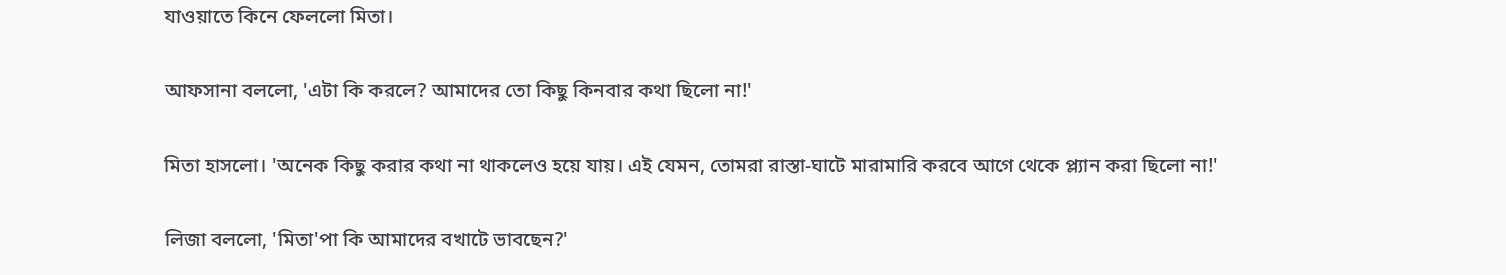যাওয়াতে কিনে ফেললো মিতা।

আফসানা বললো, 'এটা কি করলে? আমাদের তো কিছু কিনবার কথা ছিলো না!'

মিতা হাসলো। 'অনেক কিছু করার কথা না থাকলেও হয়ে যায়। এই যেমন, তোমরা রাস্তা-ঘাটে মারামারি করবে আগে থেকে প্ল্যান করা ছিলো না!'

লিজা বললো, 'মিতা'পা কি আমাদের বখাটে ভাবছেন?'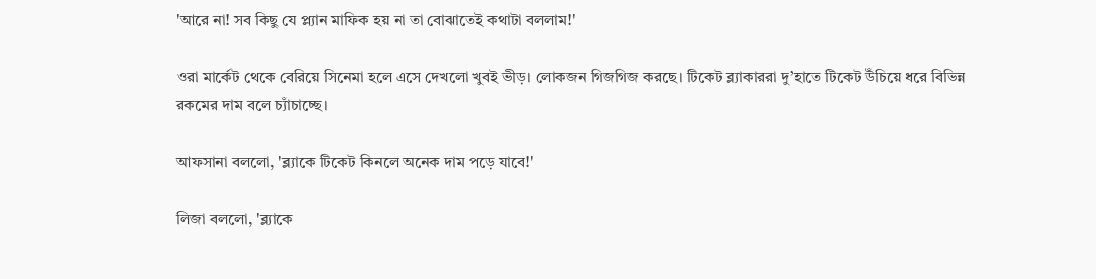'আরে না! সব কিছু যে প্ল্যান মাফিক হয় না তা বোঝাতেই কথাটা বললাম!'

ওরা মার্কেট থেকে বেরিয়ে সিনেমা হলে এসে দেখলো খুবই ভীড়। লোকজন গিজগিজ করছে। টিকেট ব্ল্যাকাররা দু’হাতে টিকেট উঁচিয়ে ধরে বিভিন্ন রকমের দাম বলে চ্যাঁচাচ্ছে।

আফসানা বললো, 'ব্ল্যাকে টিকেট কিনলে অনেক দাম পড়ে যাবে!'

লিজা বললো, 'ব্ল্যাকে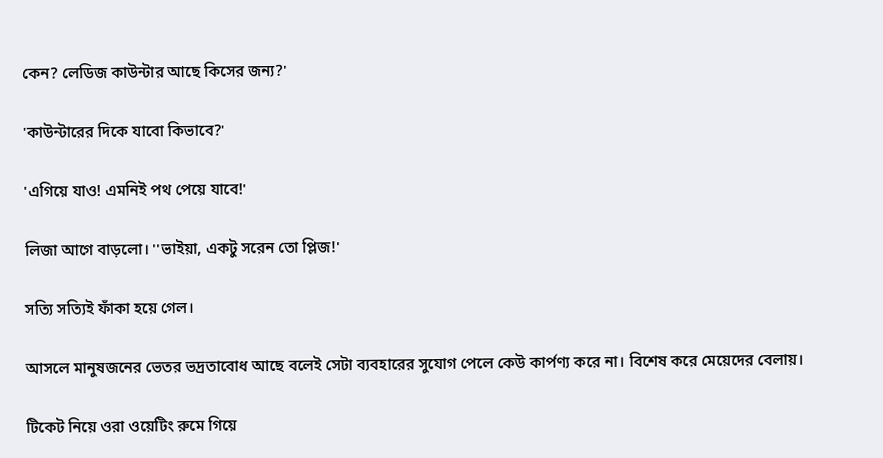কেন? লেডিজ কাউন্টার আছে কিসের জন্য?'

'কাউন্টারের দিকে যাবো কিভাবে?'

'এগিয়ে যাও! এমনিই পথ পেয়ে যাবে!'

লিজা আগে বাড়লো। ''ভাইয়া, একটু সরেন তো প্লিজ!'

সত্যি সত্যিই ফাঁকা হয়ে গেল।

আসলে মানুষজনের ভেতর ভদ্রতাবোধ আছে বলেই সেটা ব্যবহারের সুযোগ পেলে কেউ কার্পণ্য করে না। বিশেষ করে মেয়েদের বেলায়।

টিকেট নিয়ে ওরা ওয়েটিং রুমে গিয়ে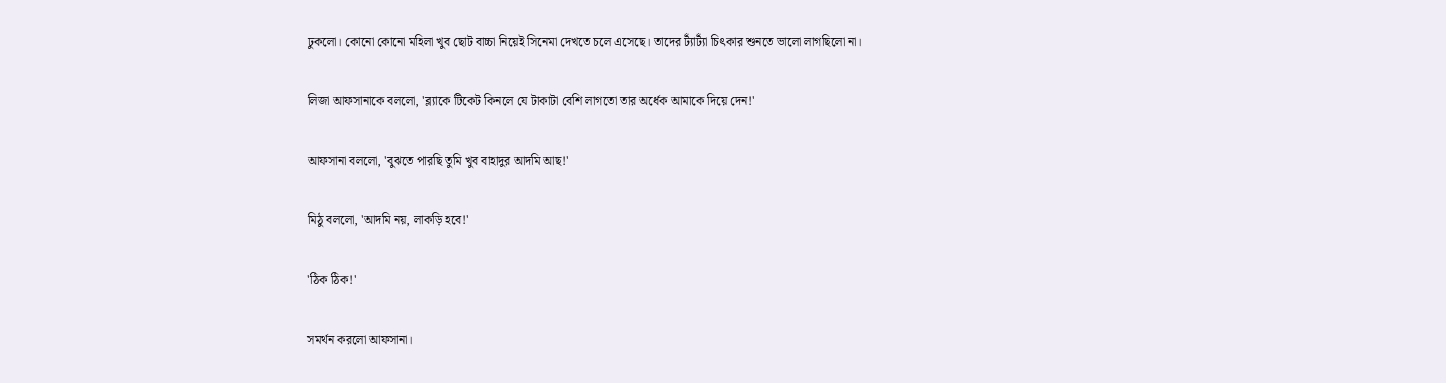ঢুকলো। কোনো কোনো মহিলা খুব ছোট বাচ্চা নিয়েই সিনেমা দেখতে চলে এসেছে। তাদের ট্যাঁট্যাঁ চিৎকার শুনতে ভালো লাগছিলো না।

লিজা আফসানাকে বললো, 'ব্ল্যাকে টিকেট কিনলে যে টাকাটা বেশি লাগতো তার অর্ধেক আমাকে দিয়ে দেন!'

আফসানা বললো, 'বুঝতে পারছি তুমি খুব বাহাদুর আদমি আছ!'

মিঠু বললো, 'আদমি নয়, লাকড়ি হবে!'

'ঠিক ঠিক!'

সমর্থন করলো আফসানা।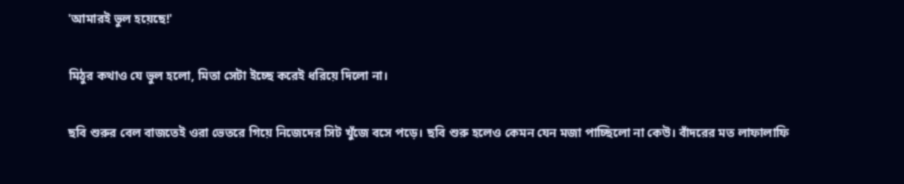'আমারই ভুল হয়েছে!'

মিঠুর কথাও যে ভুল হলো, মিতা সেটা ইচ্ছে করেই ধরিয়ে দিলো না।

ছবি শুরুর বেল বাজতেই ওরা ভেতরে গিয়ে নিজেদের সিট খুঁজে বসে পড়ে। ছবি শুরু হলেও কেমন যেন মজা পাচ্ছিলো না কেউ। বাঁদরের মত লাফালাফি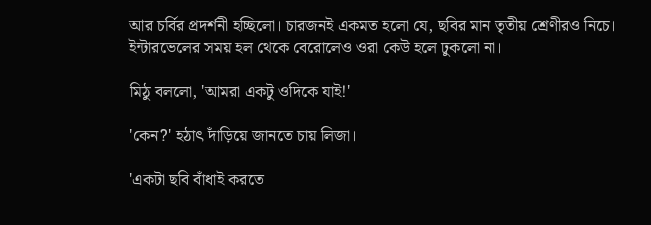আর চর্বির প্রদর্শনী হচ্ছিলো। চারজনই একমত হলো যে, ছবির মান তৃতীয় শ্রেণীরও নিচে। ইন্টারভেলের সময় হল থেকে বেরোলেও ওরা কেউ হলে ঢুকলো না।

মিঠু বললো, 'আমরা একটু ওদিকে যাই!'

'কেন?' হঠাৎ দাঁড়িয়ে জানতে চায় লিজা।

'একটা ছবি বাঁধাই করতে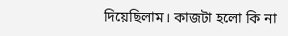দিয়েছিলাম। কাজটা হলো কি না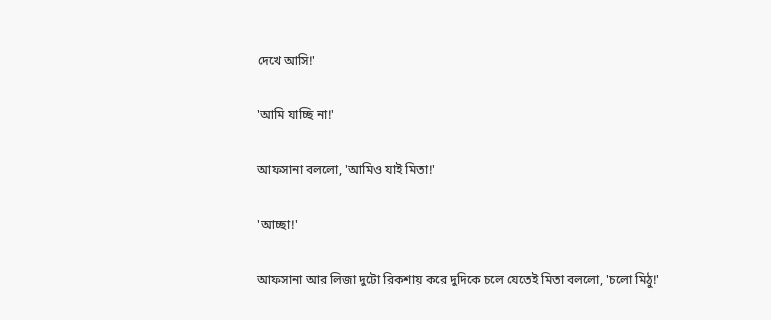দেখে আসি!'

'আমি যাচ্ছি না!'

আফসানা বললো, 'আমিও যাই মিতা!'

'আচ্ছা!'

আফসানা আর লিজা দুটো রিকশায় করে দুদিকে চলে যেতেই মিতা বললো, 'চলো মিঠু!'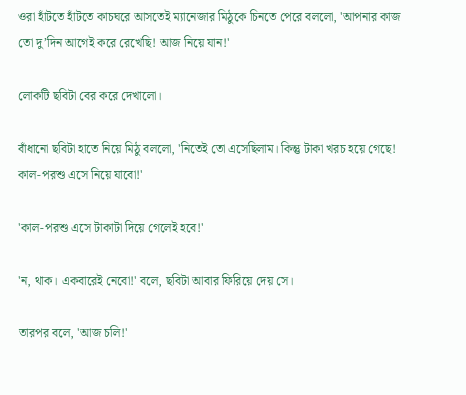ওরা হাঁটতে হাঁটতে কাচঘরে আসতেই ম্যানেজার মিঠুকে চিনতে পেরে বললো, 'আপনার কাজ তো দু’দিন আগেই করে রেখেছি! আজ নিয়ে যান!'

লোকটি ছবিটা বের করে দেখালো।

বাঁধানো ছবিটা হাতে নিয়ে মিঠু বললো, 'নিতেই তো এসেছিলাম। কিন্তু টাকা খরচ হয়ে গেছে! কাল-পরশু এসে নিয়ে যাবো!'

'কাল-পরশু এসে টাকাটা দিয়ে গেলেই হবে!'

'ন, থাক। একবারেই নেবো!' বলে, ছবিটা আবার ফিরিয়ে দেয় সে।

তারপর বলে, 'আজ চলি!'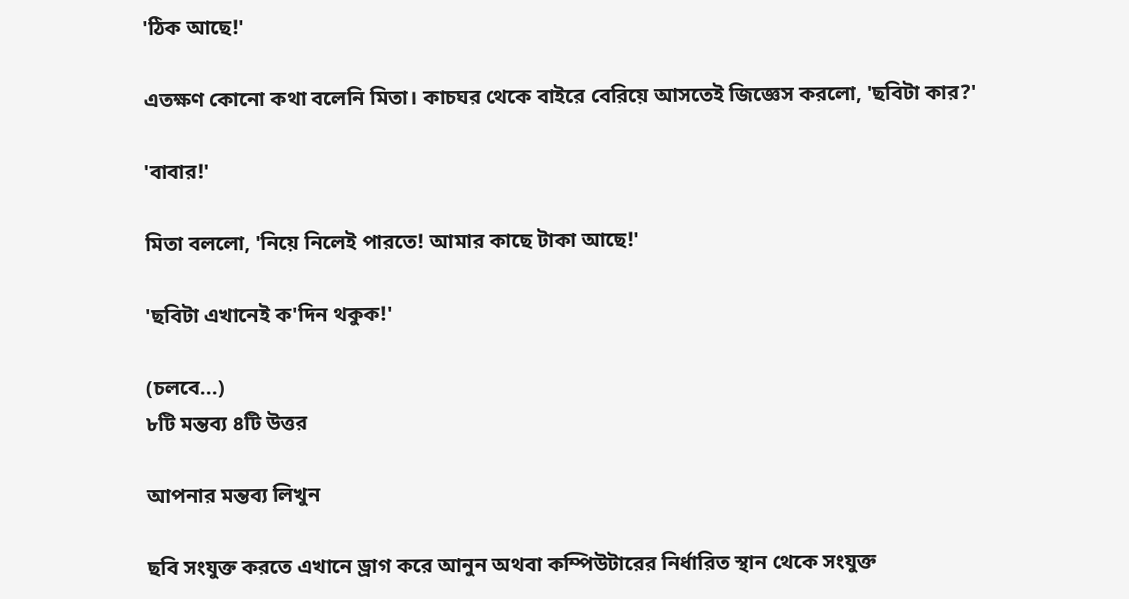'ঠিক আছে!'

এতক্ষণ কোনো কথা বলেনি মিতা। কাচঘর থেকে বাইরে বেরিয়ে আসতেই জিজ্ঞেস করলো, 'ছবিটা কার?'

'বাবার!'

মিতা বললো, 'নিয়ে নিলেই পারতে! আমার কাছে টাকা আছে!'

'ছবিটা এখানেই ক'দিন থকুক!'

(চলবে...)
৮টি মন্তব্য ৪টি উত্তর

আপনার মন্তব্য লিখুন

ছবি সংযুক্ত করতে এখানে ড্রাগ করে আনুন অথবা কম্পিউটারের নির্ধারিত স্থান থেকে সংযুক্ত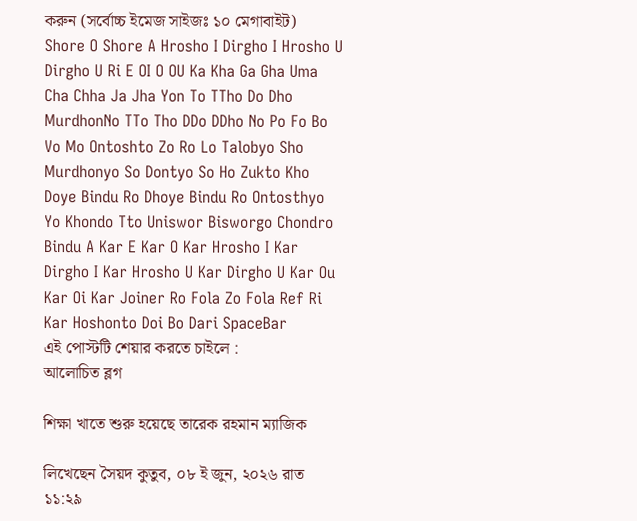করুন (সর্বোচ্চ ইমেজ সাইজঃ ১০ মেগাবাইট)
Shore O Shore A Hrosho I Dirgho I Hrosho U Dirgho U Ri E OI O OU Ka Kha Ga Gha Uma Cha Chha Ja Jha Yon To TTho Do Dho MurdhonNo TTo Tho DDo DDho No Po Fo Bo Vo Mo Ontoshto Zo Ro Lo Talobyo Sho Murdhonyo So Dontyo So Ho Zukto Kho Doye Bindu Ro Dhoye Bindu Ro Ontosthyo Yo Khondo Tto Uniswor Bisworgo Chondro Bindu A Kar E Kar O Kar Hrosho I Kar Dirgho I Kar Hrosho U Kar Dirgho U Kar Ou Kar Oi Kar Joiner Ro Fola Zo Fola Ref Ri Kar Hoshonto Doi Bo Dari SpaceBar
এই পোস্টটি শেয়ার করতে চাইলে :
আলোচিত ব্লগ

শিক্ষা খাতে শুরু হয়েছে তারেক রহমান ম্যাজিক

লিখেছেন সৈয়দ কুতুব, ০৮ ই জুন, ২০২৬ রাত ১১:২৯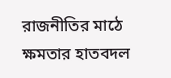রাজনীতির মাঠে ক্ষমতার হাতবদল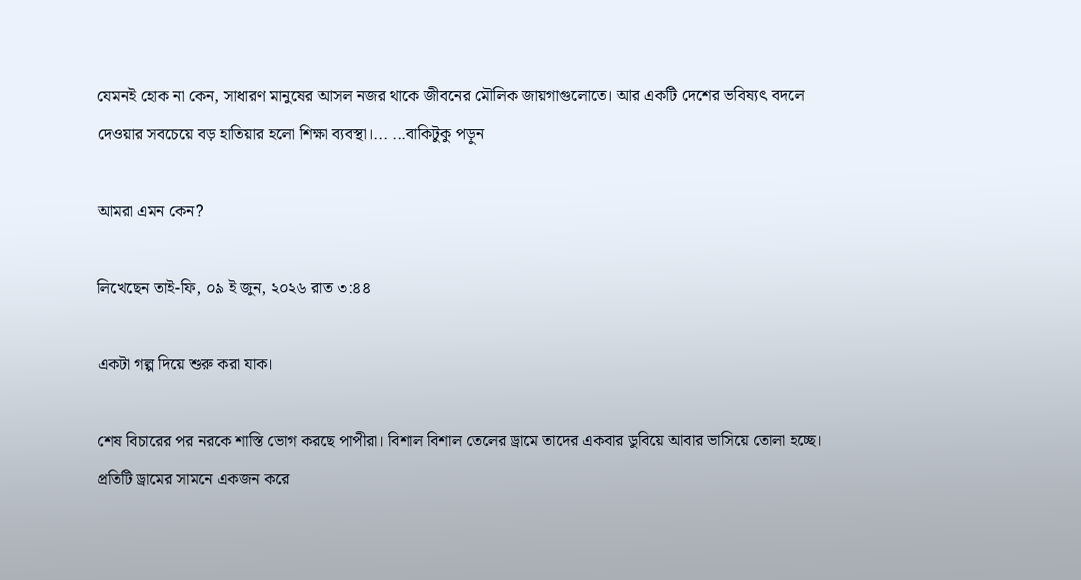যেমনই হোক না কেন, সাধারণ মানুষের আসল নজর থাকে জীবনের মৌলিক জায়গাগুলোতে। আর একটি দেশের ভবিষ্যৎ বদলে দেওয়ার সবচেয়ে বড় হাতিয়ার হলো শিক্ষা ব্যবস্থা।... ...বাকিটুকু পড়ুন

আমরা এমন কেন?

লিখেছেন তাই-ফি, ০৯ ই জুন, ২০২৬ রাত ৩:৪৪

একটা গল্প দিয়ে শুরু করা যাক।

শেষ বিচারের পর নরকে শাস্তি ভোগ করছে পাপীরা। বিশাল বিশাল তেলের ড্রামে তাদের একবার ডুবিয়ে আবার ভাসিয়ে তোলা হচ্ছে। প্রতিটি ড্রামের সামনে একজন করে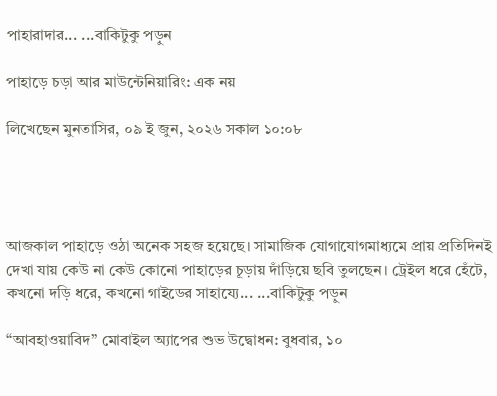পাহারাদার... ...বাকিটুকু পড়ুন

পাহাড়ে চড়া আর মাউন্টেনিয়ারিং: এক নয়

লিখেছেন মুনতাসির, ০৯ ই জুন, ২০২৬ সকাল ১০:০৮




আজকাল পাহাড়ে ওঠা অনেক সহজ হয়েছে। সামাজিক যোগাযোগমাধ্যমে প্রায় প্রতিদিনই দেখা যায় কেউ না কেউ কোনো পাহাড়ের চূড়ায় দাঁড়িয়ে ছবি তুলছেন। ট্রেইল ধরে হেঁটে, কখনো দড়ি ধরে, কখনো গাইডের সাহায্যে... ...বাকিটুকু পড়ুন

“আবহাওয়াবিদ” মোবাইল অ্যাপের শুভ উদ্বোধন: বুধবার, ১০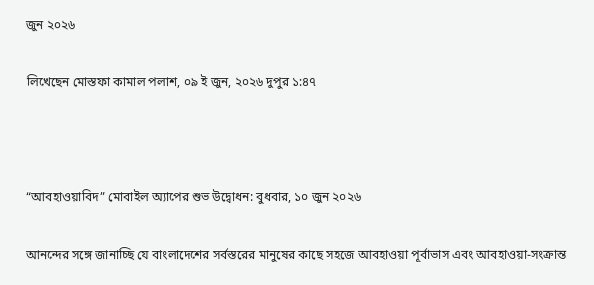জুন ২০২৬

লিখেছেন মোস্তফা কামাল পলাশ, ০৯ ই জুন, ২০২৬ দুপুর ১:৪৭



“আবহাওয়াবিদ” মোবাইল অ্যাপের শুভ উদ্বোধন: বুধবার, ১০ জুন ২০২৬

আনন্দের সঙ্গে জানাচ্ছি যে বাংলাদেশের সর্বস্তরের মানুষের কাছে সহজে আবহাওয়া পূর্বাভাস এবং আবহাওয়া-সংক্রান্ত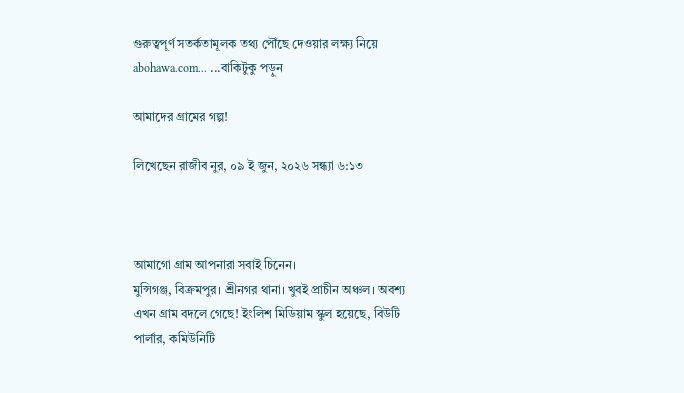গুরুত্বপূর্ণ সতর্কতামূলক তথ্য পৌঁছে দেওয়ার লক্ষ্য নিয়ে abohawa.com... ...বাকিটুকু পড়ুন

আমাদের গ্রামের গল্প!

লিখেছেন রাজীব নুর, ০৯ ই জুন, ২০২৬ সন্ধ্যা ৬:১৩



আমাগো গ্রাম আপনারা সবাই চিনেন।
মুন্সিগঞ্জ, বিক্রমপুর। শ্রীনগর থানা। খুবই প্রাচীন অঞ্চল। অবশ্য এখন গ্রাম বদলে গেছে! ইংলিশ মিডিয়াম স্কুল হয়েছে, বিউটি পার্লার, কমিউনিটি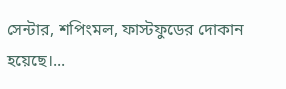সেন্টার, শপিংমল, ফাস্টফুডের দোকান হয়েছে।...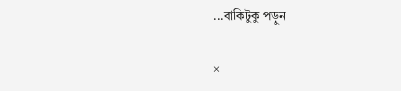...বাকিটুকু পড়ুন

×